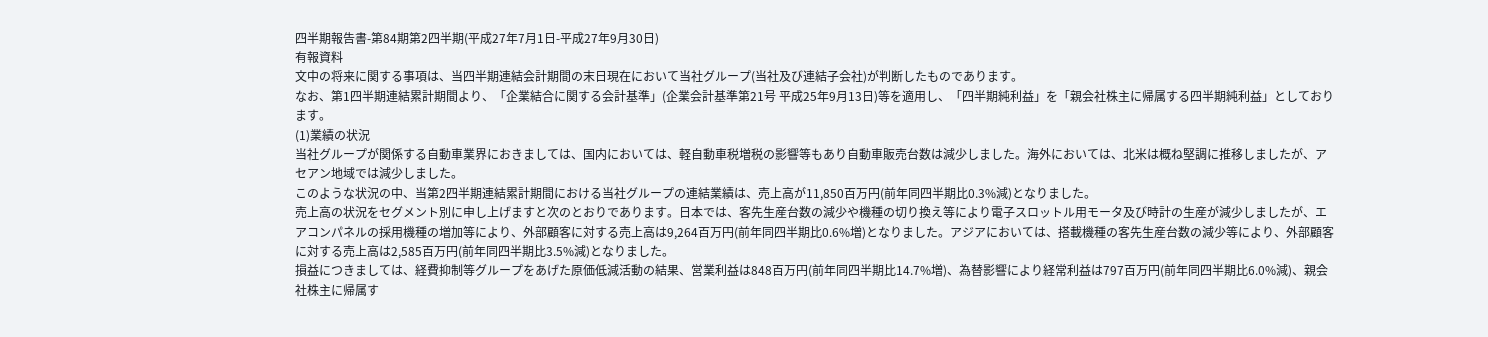四半期報告書-第84期第2四半期(平成27年7月1日-平成27年9月30日)
有報資料
文中の将来に関する事項は、当四半期連結会計期間の末日現在において当社グループ(当社及び連結子会社)が判断したものであります。
なお、第1四半期連結累計期間より、「企業結合に関する会計基準」(企業会計基準第21号 平成25年9月13日)等を適用し、「四半期純利益」を「親会社株主に帰属する四半期純利益」としております。
(1)業績の状況
当社グループが関係する自動車業界におきましては、国内においては、軽自動車税増税の影響等もあり自動車販売台数は減少しました。海外においては、北米は概ね堅調に推移しましたが、アセアン地域では減少しました。
このような状況の中、当第2四半期連結累計期間における当社グループの連結業績は、売上高が11,850百万円(前年同四半期比0.3%減)となりました。
売上高の状況をセグメント別に申し上げますと次のとおりであります。日本では、客先生産台数の減少や機種の切り換え等により電子スロットル用モータ及び時計の生産が減少しましたが、エアコンパネルの採用機種の増加等により、外部顧客に対する売上高は9,264百万円(前年同四半期比0.6%増)となりました。アジアにおいては、搭載機種の客先生産台数の減少等により、外部顧客に対する売上高は2,585百万円(前年同四半期比3.5%減)となりました。
損益につきましては、経費抑制等グループをあげた原価低減活動の結果、営業利益は848百万円(前年同四半期比14.7%増)、為替影響により経常利益は797百万円(前年同四半期比6.0%減)、親会社株主に帰属す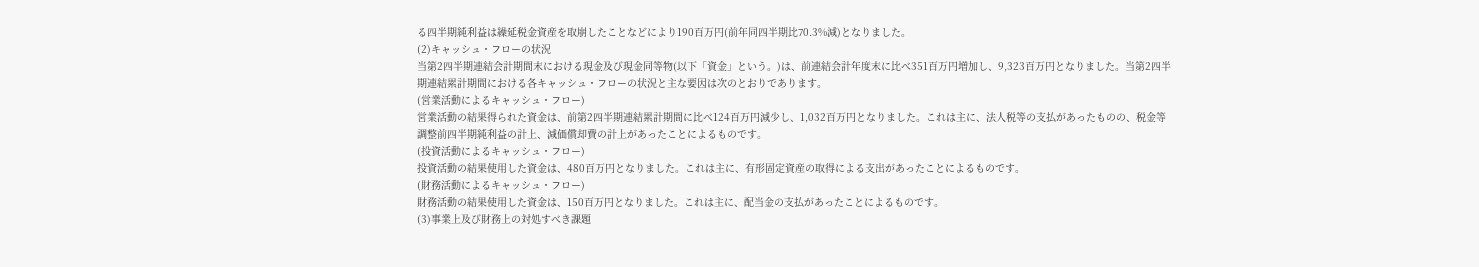る四半期純利益は繰延税金資産を取崩したことなどにより190百万円(前年同四半期比70.3%減)となりました。
(2)キャッシュ・フローの状況
当第2四半期連結会計期間末における現金及び現金同等物(以下「資金」という。)は、前連結会計年度末に比べ351百万円増加し、9,323百万円となりました。当第2四半期連結累計期間における各キャッシュ・フローの状況と主な要因は次のとおりであります。
(営業活動によるキャッシュ・フロー)
営業活動の結果得られた資金は、前第2四半期連結累計期間に比べ124百万円減少し、1,032百万円となりました。これは主に、法人税等の支払があったものの、税金等調整前四半期純利益の計上、減価償却費の計上があったことによるものです。
(投資活動によるキャッシュ・フロー)
投資活動の結果使用した資金は、480百万円となりました。これは主に、有形固定資産の取得による支出があったことによるものです。
(財務活動によるキャッシュ・フロー)
財務活動の結果使用した資金は、150百万円となりました。これは主に、配当金の支払があったことによるものです。
(3)事業上及び財務上の対処すべき課題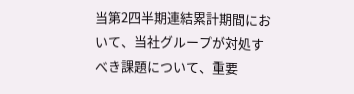当第2四半期連結累計期間において、当社グループが対処すべき課題について、重要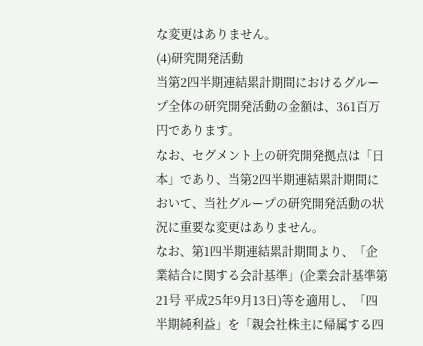な変更はありません。
(4)研究開発活動
当第2四半期連結累計期間におけるグループ全体の研究開発活動の金額は、361百万円であります。
なお、セグメント上の研究開発拠点は「日本」であり、当第2四半期連結累計期間において、当社グループの研究開発活動の状況に重要な変更はありません。
なお、第1四半期連結累計期間より、「企業結合に関する会計基準」(企業会計基準第21号 平成25年9月13日)等を適用し、「四半期純利益」を「親会社株主に帰属する四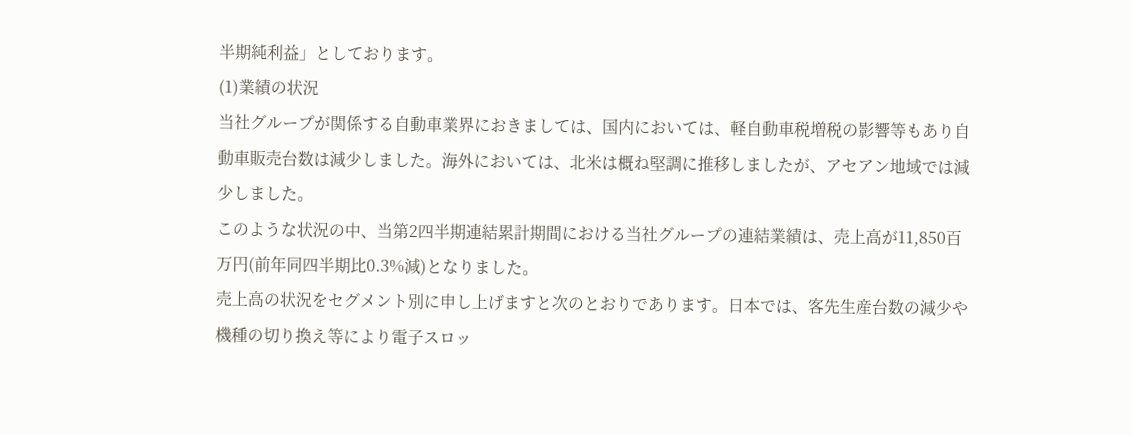半期純利益」としております。
(1)業績の状況
当社グループが関係する自動車業界におきましては、国内においては、軽自動車税増税の影響等もあり自動車販売台数は減少しました。海外においては、北米は概ね堅調に推移しましたが、アセアン地域では減少しました。
このような状況の中、当第2四半期連結累計期間における当社グループの連結業績は、売上高が11,850百万円(前年同四半期比0.3%減)となりました。
売上高の状況をセグメント別に申し上げますと次のとおりであります。日本では、客先生産台数の減少や機種の切り換え等により電子スロッ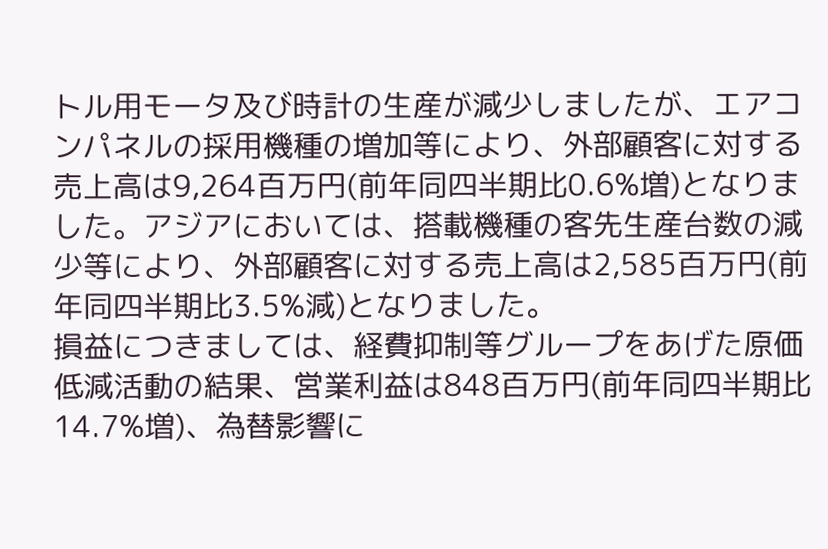トル用モータ及び時計の生産が減少しましたが、エアコンパネルの採用機種の増加等により、外部顧客に対する売上高は9,264百万円(前年同四半期比0.6%増)となりました。アジアにおいては、搭載機種の客先生産台数の減少等により、外部顧客に対する売上高は2,585百万円(前年同四半期比3.5%減)となりました。
損益につきましては、経費抑制等グループをあげた原価低減活動の結果、営業利益は848百万円(前年同四半期比14.7%増)、為替影響に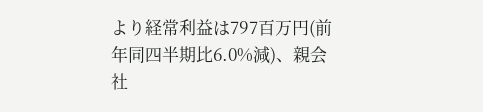より経常利益は797百万円(前年同四半期比6.0%減)、親会社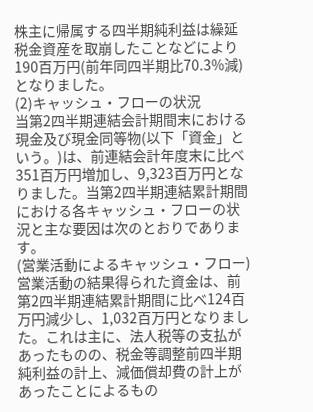株主に帰属する四半期純利益は繰延税金資産を取崩したことなどにより190百万円(前年同四半期比70.3%減)となりました。
(2)キャッシュ・フローの状況
当第2四半期連結会計期間末における現金及び現金同等物(以下「資金」という。)は、前連結会計年度末に比べ351百万円増加し、9,323百万円となりました。当第2四半期連結累計期間における各キャッシュ・フローの状況と主な要因は次のとおりであります。
(営業活動によるキャッシュ・フロー)
営業活動の結果得られた資金は、前第2四半期連結累計期間に比べ124百万円減少し、1,032百万円となりました。これは主に、法人税等の支払があったものの、税金等調整前四半期純利益の計上、減価償却費の計上があったことによるもの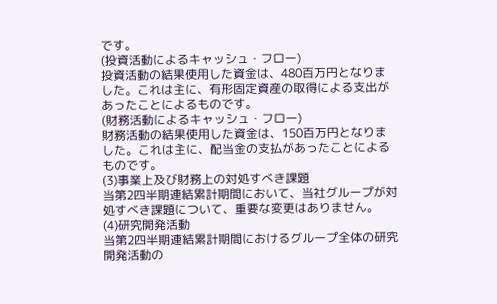です。
(投資活動によるキャッシュ・フロー)
投資活動の結果使用した資金は、480百万円となりました。これは主に、有形固定資産の取得による支出があったことによるものです。
(財務活動によるキャッシュ・フロー)
財務活動の結果使用した資金は、150百万円となりました。これは主に、配当金の支払があったことによるものです。
(3)事業上及び財務上の対処すべき課題
当第2四半期連結累計期間において、当社グループが対処すべき課題について、重要な変更はありません。
(4)研究開発活動
当第2四半期連結累計期間におけるグループ全体の研究開発活動の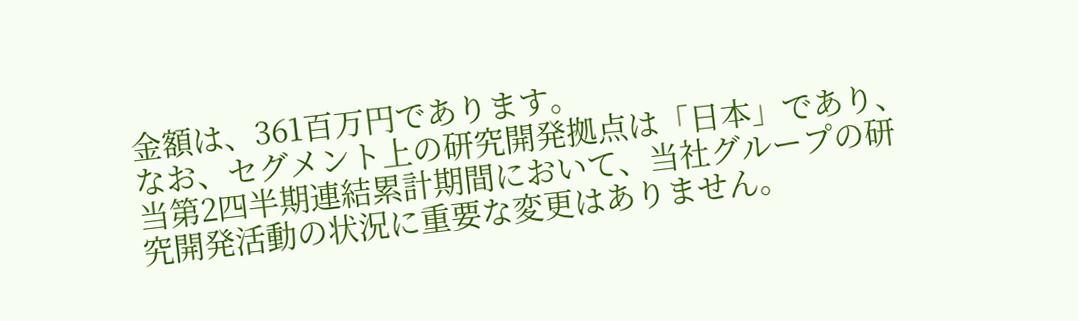金額は、361百万円であります。
なお、セグメント上の研究開発拠点は「日本」であり、当第2四半期連結累計期間において、当社グループの研究開発活動の状況に重要な変更はありません。